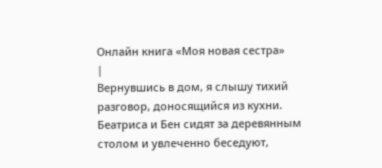Онлайн книга «Моя новая сестра»
|
Вернувшись в дом, я слышу тихий разговор, доносящийся из кухни. Беатриса и Бен сидят за деревянным столом и увлеченно беседуют,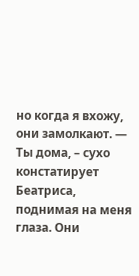но когда я вхожу, они замолкают. — Ты дома, – сухо констатирует Беатриса, поднимая на меня глаза. Они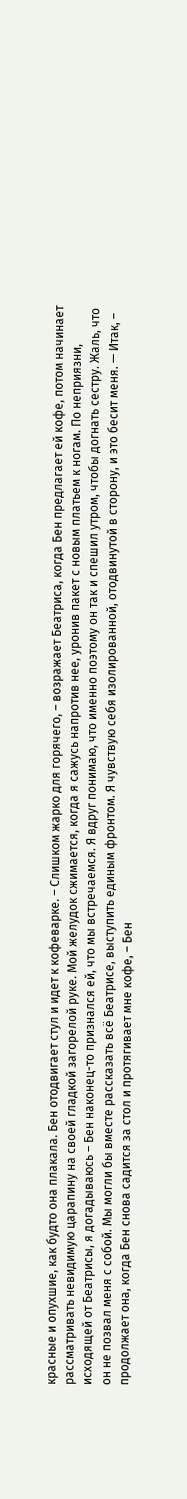красные и опухшие, как будто она плакала. Бен отодвигает стул и идет к кофеварке. – Слишком жарко для горячего, – возражает Беатриса, когда Бен предлагает ей кофе, потом начинает рассматривать невидимую царапину на своей гладкой загорелой руке. Мой желудок сжимается, когда я сажусь напротив нее, уронив пакет с новым платьем к ногам. По неприязни, исходящей от Беатрисы, я догадываюсь – Бен наконец-то признался ей, что мы встречаемся. Я вдруг понимаю, что именно поэтому он так и спешил утром, чтобы догнать сестру. Жаль, что он не позвал меня с собой. Мы могли бы вместе рассказать всё Беатрисе, выступить единым фронтом. Я чувствую себя изолированной, отодвинутой в сторону, и это бесит меня. — Итак, – продолжает она, когда Бен снова садится за стол и протягивает мне кофе, – Бен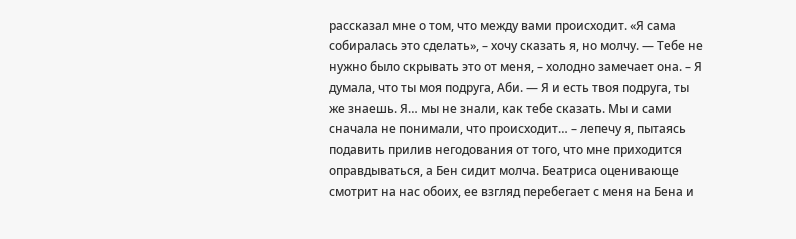рассказал мне о том, что между вами происходит. «Я сама собиралась это сделать», – хочу сказать я, но молчу. — Тебе не нужно было скрывать это от меня, – холодно замечает она. – Я думала, что ты моя подруга, Аби. — Я и есть твоя подруга, ты же знаешь. Я… мы не знали, как тебе сказать. Мы и сами сначала не понимали, что происходит… – лепечу я, пытаясь подавить прилив негодования от того, что мне приходится оправдываться, а Бен сидит молча. Беатриса оценивающе смотрит на нас обоих, ее взгляд перебегает с меня на Бена и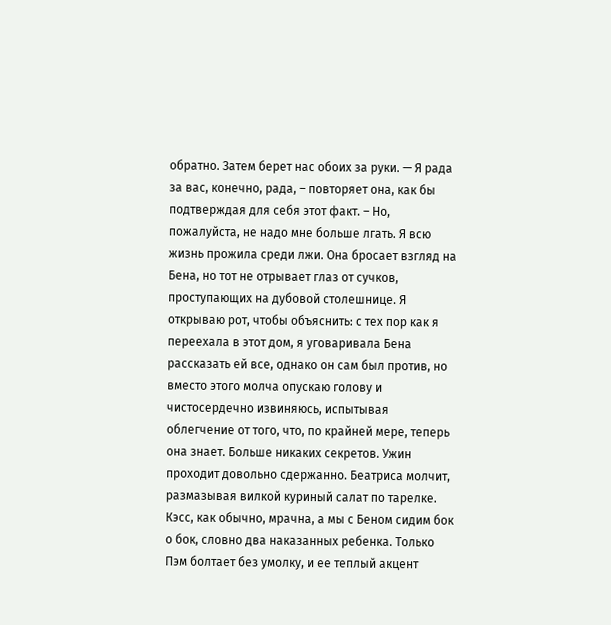обратно. Затем берет нас обоих за руки. — Я рада за вас, конечно, рада, – повторяет она, как бы подтверждая для себя этот факт. – Но, пожалуйста, не надо мне больше лгать. Я всю жизнь прожила среди лжи. Она бросает взгляд на Бена, но тот не отрывает глаз от сучков, проступающих на дубовой столешнице. Я открываю рот, чтобы объяснить: с тех пор как я переехала в этот дом, я уговаривала Бена рассказать ей все, однако он сам был против, но вместо этого молча опускаю голову и чистосердечно извиняюсь, испытывая облегчение от того, что, по крайней мере, теперь она знает. Больше никаких секретов. Ужин проходит довольно сдержанно. Беатриса молчит, размазывая вилкой куриный салат по тарелке. Кэсс, как обычно, мрачна, а мы с Беном сидим бок о бок, словно два наказанных ребенка. Только Пэм болтает без умолку, и ее теплый акцент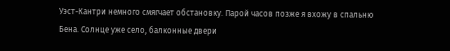Уэст-Кантри немного смягчает обстановку. Парой часов позже я вхожу в спальню Бена. Солнце уже село, балконные двери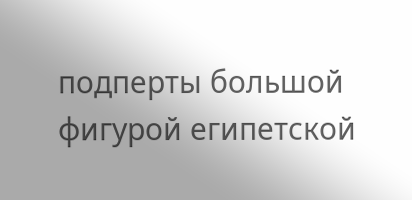подперты большой фигурой египетской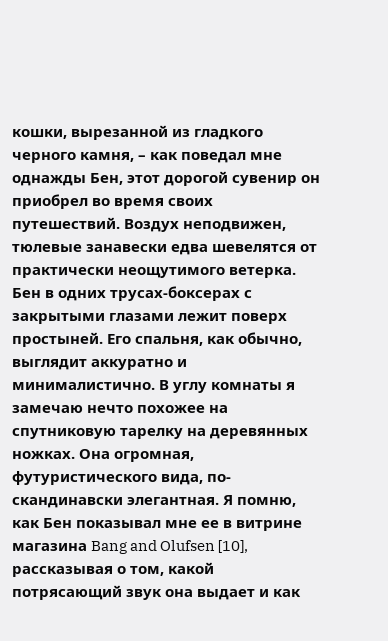кошки, вырезанной из гладкого черного камня, – как поведал мне однажды Бен, этот дорогой сувенир он приобрел во время своих путешествий. Воздух неподвижен, тюлевые занавески едва шевелятся от практически неощутимого ветерка. Бен в одних трусах-боксерах с закрытыми глазами лежит поверх простыней. Его спальня, как обычно, выглядит аккуратно и минималистично. В углу комнаты я замечаю нечто похожее на спутниковую тарелку на деревянных ножках. Она огромная, футуристического вида, по-скандинавски элегантная. Я помню, как Бен показывал мне ее в витрине магазина Bang and Olufsen [10], рассказывая о том, какой потрясающий звук она выдает и как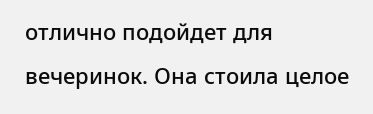отлично подойдет для вечеринок. Она стоила целое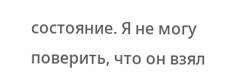состояние. Я не могу поверить, что он взял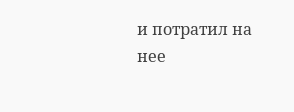и потратил на нее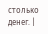столько денег. |